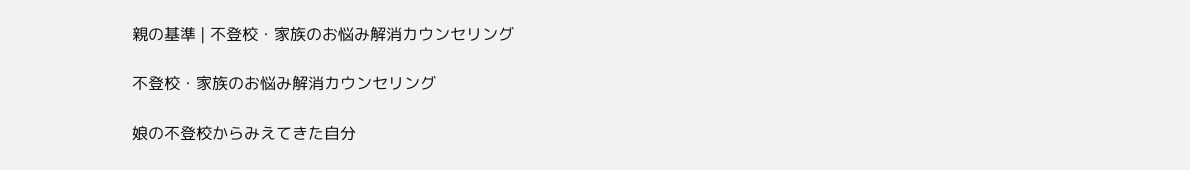親の基準 | 不登校・家族のお悩み解消カウンセリング

不登校・家族のお悩み解消カウンセリング

娘の不登校からみえてきた自分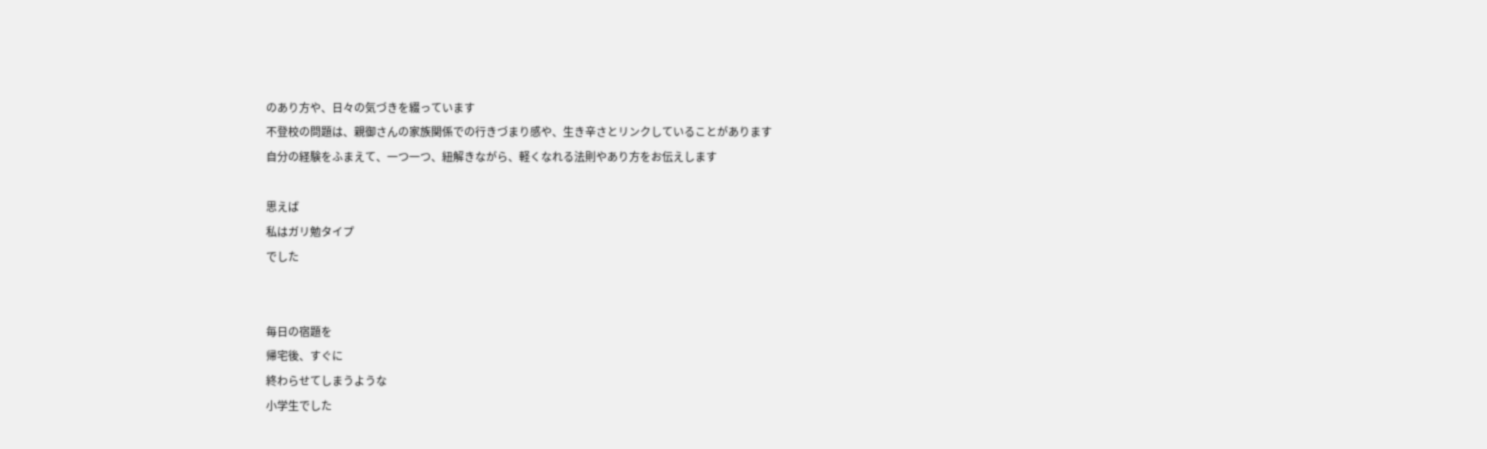のあり方や、日々の気づきを綴っています
不登校の問題は、親御さんの家族関係での行きづまり感や、生き辛さとリンクしていることがあります
自分の経験をふまえて、一つ一つ、紐解きながら、軽くなれる法則やあり方をお伝えします

思えば
私はガリ勉タイプ
でした


毎日の宿題を
帰宅後、すぐに
終わらせてしまうような
小学生でした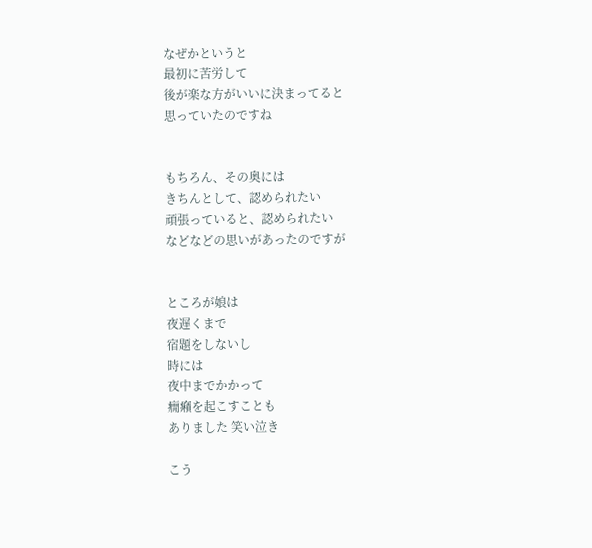なぜかというと
最初に苦労して
後が楽な方がいいに決まってると
思っていたのですね


もちろん、その奥には
きちんとして、認められたい
頑張っていると、認められたい
などなどの思いがあったのですが


ところが娘は
夜遅くまで
宿題をしないし
時には
夜中までかかって
癇癪を起こすことも
ありました 笑い泣き

こう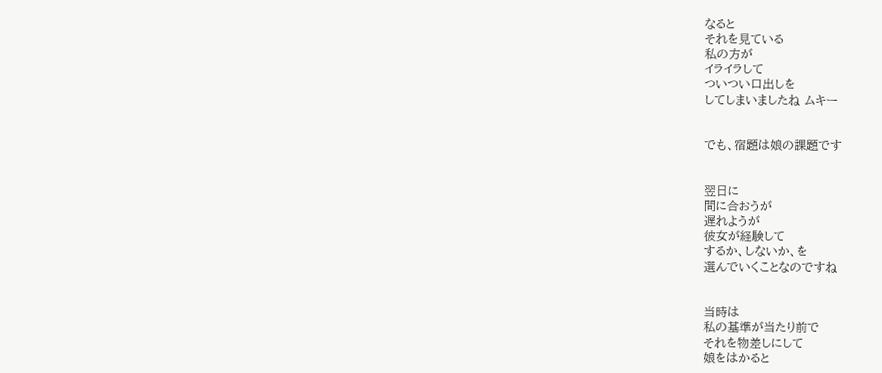なると
それを見ている
私の方が
イライラして
ついつい口出しを
してしまいましたね ムキー


でも、宿題は娘の課題です


翌日に
間に合おうが
遅れようが
彼女が経験して
するか、しないか、を
選んでいくことなのですね


当時は
私の基準が当たり前で
それを物差しにして
娘をはかると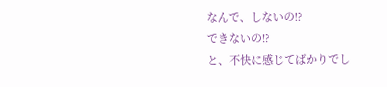なんで、しないの⁉
できないの⁉
と、不快に感じてばかりでし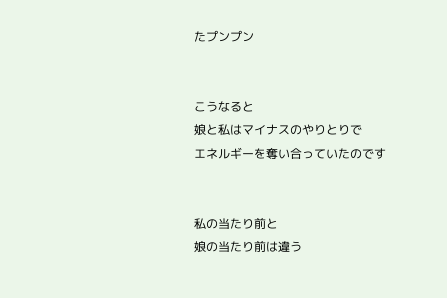たプンプン


こうなると
娘と私はマイナスのやりとりで
エネルギーを奪い合っていたのです


私の当たり前と
娘の当たり前は違う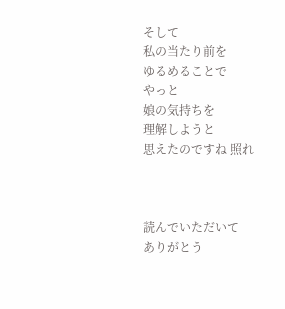そして
私の当たり前を
ゆるめることで
やっと
娘の気持ちを
理解しようと
思えたのですね 照れ



読んでいただいて
ありがとう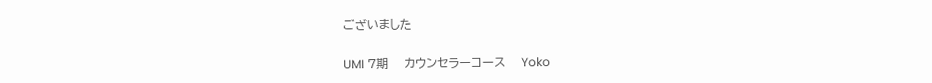ございました


UMI 7期    カウンセラーコース    Yoko